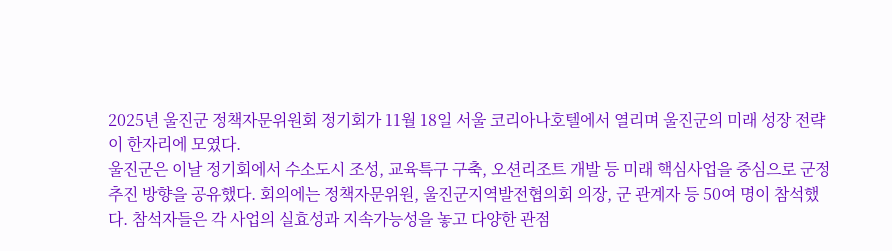2025년 울진군 정책자문위원회 정기회가 11월 18일 서울 코리아나호텔에서 열리며 울진군의 미래 성장 전략이 한자리에 모였다.
울진군은 이날 정기회에서 수소도시 조성, 교육특구 구축, 오션리조트 개발 등 미래 핵심사업을 중심으로 군정 추진 방향을 공유했다. 회의에는 정책자문위원, 울진군지역발전협의회 의장, 군 관계자 등 50여 명이 참석했다. 참석자들은 각 사업의 실효성과 지속가능성을 놓고 다양한 관점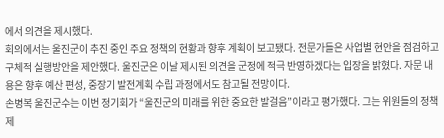에서 의견을 제시했다.
회의에서는 울진군이 추진 중인 주요 정책의 현황과 향후 계획이 보고됐다. 전문가들은 사업별 현안을 점검하고 구체적 실행방안을 제안했다. 울진군은 이날 제시된 의견을 군정에 적극 반영하겠다는 입장을 밝혔다. 자문 내용은 향후 예산 편성, 중장기 발전계획 수립 과정에서도 참고될 전망이다.
손병복 울진군수는 이번 정기회가 “울진군의 미래를 위한 중요한 발걸음”이라고 평가했다. 그는 위원들의 정책 제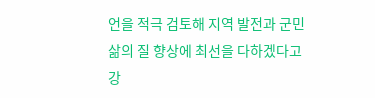언을 적극 검토해 지역 발전과 군민 삶의 질 향상에 최선을 다하겠다고 강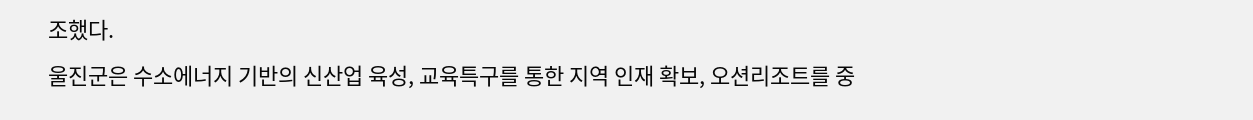조했다.
울진군은 수소에너지 기반의 신산업 육성, 교육특구를 통한 지역 인재 확보, 오션리조트를 중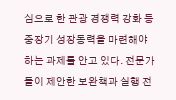심으로 한 관광 경쟁력 강화 등 중장기 성장동력을 마련해야 하는 과제를 안고 있다. 전문가들이 제안한 보완책과 실행 전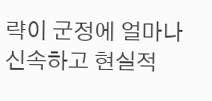략이 군정에 얼마나 신속하고 현실적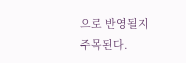으로 반영될지 주목된다.